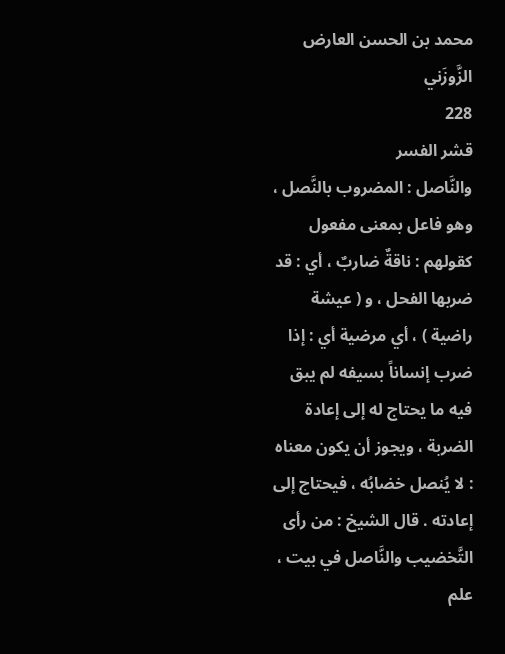محمد بن الحسن العارض الزَّوزَني
228
قشر الفسر
والنَّاصل : المضروب بالنَّصل ، وهو فاعل بمعنى مفعول كقولهم : ناقةٌ ضاربٌ ، أي : قد ضربها الفحل ، و ( عيشة راضية ) ، أي مرضية أي : إذا ضرب إنساناً بسيفه لم يبق فيه ما يحتاج له إلى إعادة الضربة ، ويجوز أن يكون معناه : لا يُنصل خضابُه ، فيحتاج إلى إعادته . قال الشيخ : من رأى التَّخضيب والنَّاصل في بيت ، علم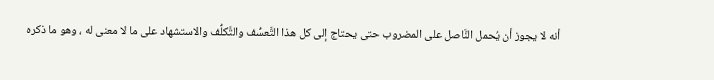أنه لا يجوز أن يُحمل النَّاصل على المضروب حتى يحتاج إلى كل هذا التَّعسُّف والتَّكلُّف والاستشهاد على ما لا معنى له ، وهو ما ذكره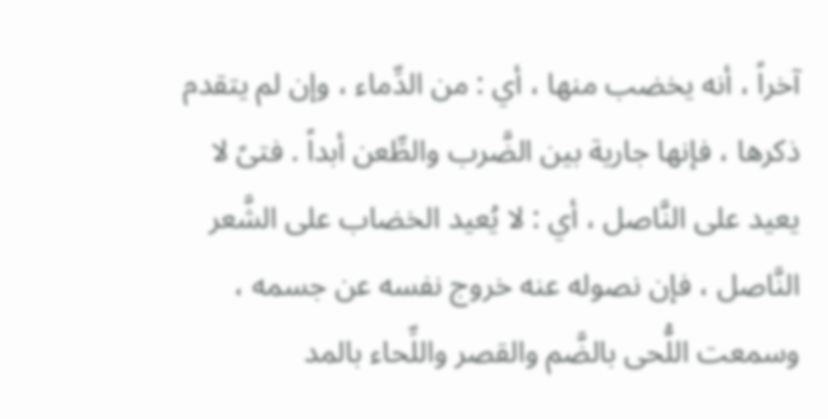آخراً ، أنه يخضب منها ، أي : من الدِّماء ، وإن لم يتقدم ذكرها ، فإنها جارية بين الضَّرب والطِّعن أبداً . فتىً لا يعيد على النَّاصل ، أي : لا يُعيد الخضاب على الشَّعر النَّاصل ، فإن نصوله عنه خروج نفسه عن جسمه ، وسمعت اللُّحى بالضَّم والقصر واللِّحاء بالمد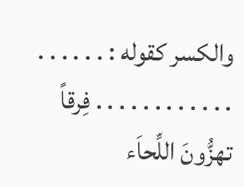والكسر كقوله : . . . . . . . . . . . . . . . . . . فِرقاً تهزُّونَ اللِّحاَء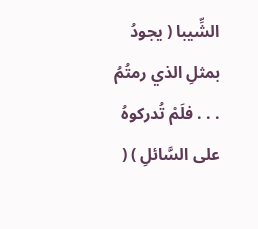الشِّيبا ( يجودُ بمثلِ الذي رمتُمُ . . . فلَمْ تُدركوهُ على السَّائلِ ) (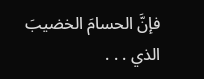فإنَّ الحسامَ الخضيبَ الذي . . .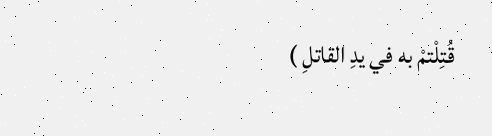قُتِلْتمْ به في يدِ القاتلِ )